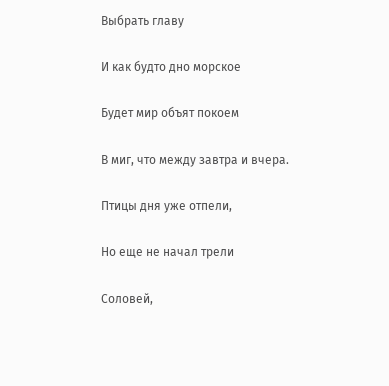Выбрать главу

И как будто дно морское

Будет мир объят покоем

В миг, что между завтра и вчера.

Птицы дня уже отпели,

Но еще не начал трели

Соловей,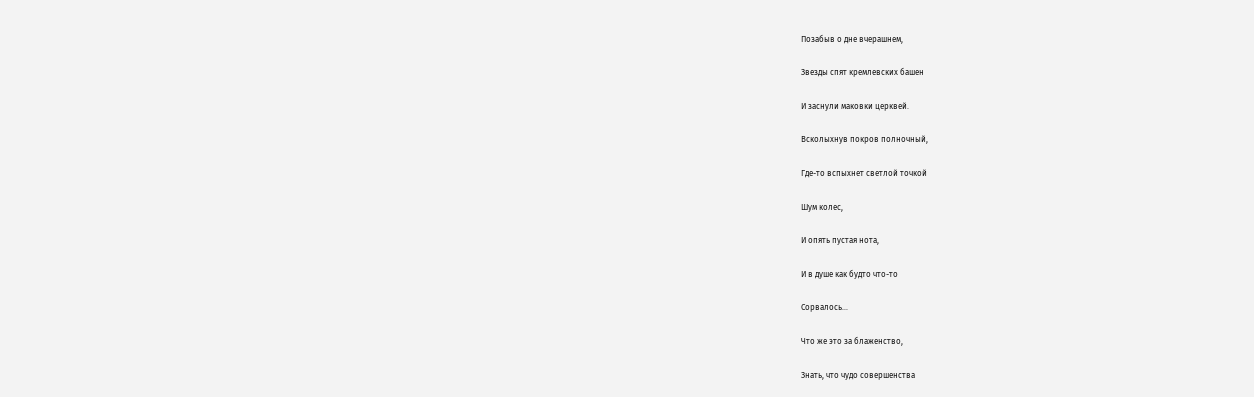Позабыв о дне вчерашнем,

Звезды спят кремлевских башен

И заснули маковки церквей.

Всколыхнув покров полночный,

Где-то вспыхнет светлой точкой

Шум колес,

И опять пустая нота,

И в душе как будто что-то

Сорвалось...

Что же это за блаженство,

Знать, что чудо совершенства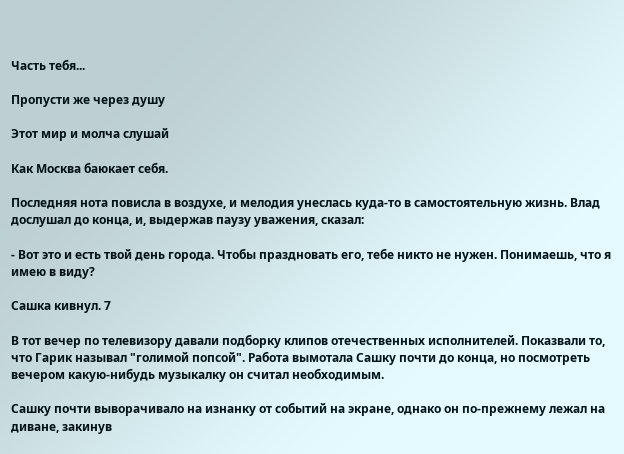Часть тебя...

Пропусти же через душу

Этот мир и молча слушай

Как Москва баюкает себя.

Последняя нота повисла в воздухе, и мелодия унеслась куда-то в самостоятельную жизнь. Влад дослушал до конца, и, выдержав паузу уважения, сказал:

- Вот это и есть твой день города. Чтобы праздновать его, тебе никто не нужен. Понимаешь, что я имею в виду?

Сашка кивнул. 7

В тот вечер по телевизору давали подборку клипов отечественных исполнителей. Показвали то, что Гарик называл "голимой попсой". Работа вымотала Сашку почти до конца, но посмотреть вечером какую-нибудь музыкалку он считал необходимым.

Сашку почти выворачивало на изнанку от событий на экране, однако он по-прежнему лежал на диване, закинув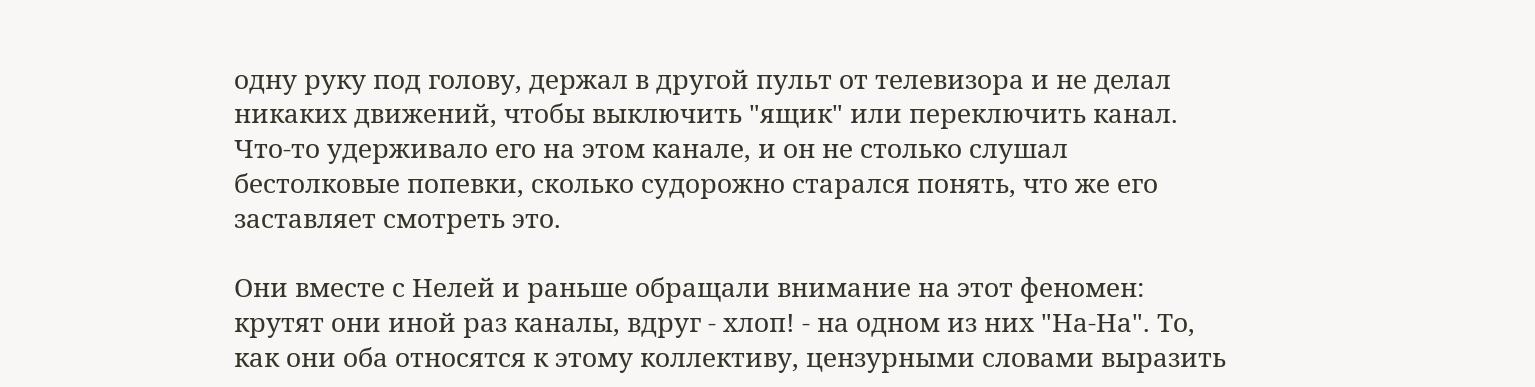одну руку под голову, держал в другой пульт от телевизора и не делал никаких движений, чтобы выключить "ящик" или переключить канал. Что-то удерживало его на этом канале, и он не столько слушал бестолковые попевки, сколько судорожно старался понять, что же его заставляет смотреть это.

Они вместе с Нелей и раньше обращали внимание на этот феномен: крутят они иной раз каналы, вдруг - хлоп! - на одном из них "На-На". То, как они оба относятся к этому коллективу, цензурными словами выразить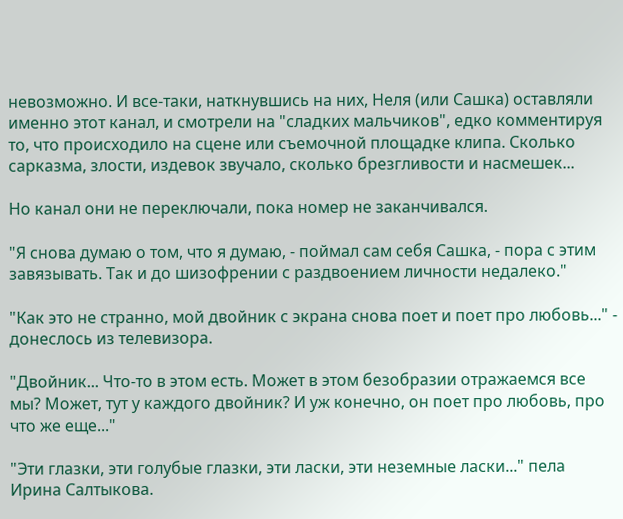невозможно. И все-таки, наткнувшись на них, Неля (или Сашка) оставляли именно этот канал, и смотрели на "сладких мальчиков", едко комментируя то, что происходило на сцене или съемочной площадке клипа. Сколько сарказма, злости, издевок звучало, сколько брезгливости и насмешек...

Но канал они не переключали, пока номер не заканчивался.

"Я снова думаю о том, что я думаю, - поймал сам себя Сашка, - пора с этим завязывать. Так и до шизофрении с раздвоением личности недалеко."

"Как это не странно, мой двойник с экрана снова поет и поет про любовь..." - донеслось из телевизора.

"Двойник... Что-то в этом есть. Может в этом безобразии отражаемся все мы? Может, тут у каждого двойник? И уж конечно, он поет про любовь, про что же еще..."

"Эти глазки, эти голубые глазки, эти ласки, эти неземные ласки..." пела Ирина Салтыкова.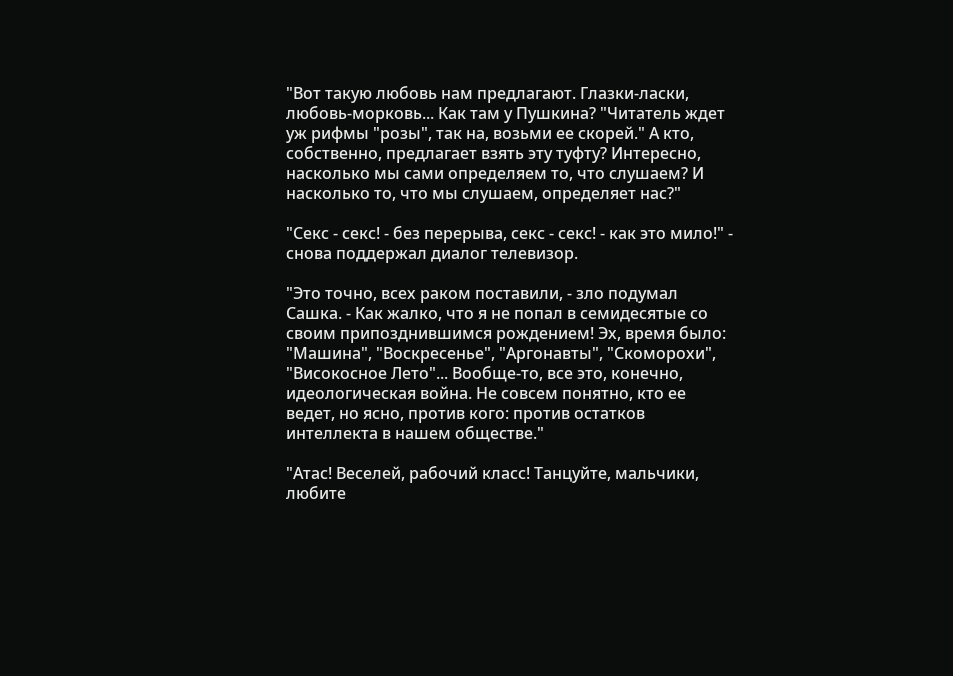"Вот такую любовь нам предлагают. Глазки-ласки, любовь-морковь... Как там у Пушкина? "Читатель ждет уж рифмы "розы", так на, возьми ее скорей." А кто, собственно, предлагает взять эту туфту? Интересно, насколько мы сами определяем то, что слушаем? И насколько то, что мы слушаем, определяет нас?"

"Секс - секс! - без перерыва, секс - секс! - как это мило!" - снова поддержал диалог телевизор.

"Это точно, всех раком поставили, - зло подумал Сашка. - Как жалко, что я не попал в семидесятые со своим припозднившимся рождением! Эх, время было: "Машина", "Воскресенье", "Аргонавты", "Скоморохи", "Високосное Лето"... Вообще-то, все это, конечно, идеологическая война. Не совсем понятно, кто ее ведет, но ясно, против кого: против остатков интеллекта в нашем обществе."

"Атас! Веселей, рабочий класс! Танцуйте, мальчики, любите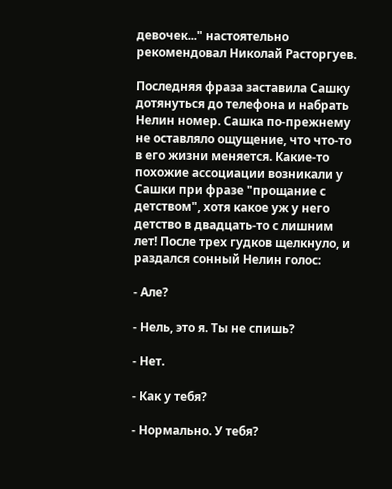девочек..." настоятельно рекомендовал Николай Расторгуев.

Последняя фраза заставила Сашку дотянуться до телефона и набрать Нелин номер. Сашка по-прежнему не оставляло ощущение, что что-то в его жизни меняется. Какие-то похожие ассоциации возникали у Сашки при фразе "прощание с детством", хотя какое уж у него детство в двадцать-то с лишним лет! После трех гудков щелкнуло, и раздался сонный Нелин голос:

- Але?

- Нель, это я. Ты не спишь?

- Нет.

- Как у тебя?

- Нормально. У тебя?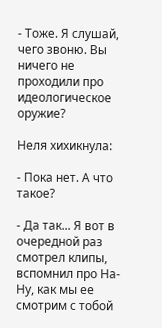- Тоже. Я слушай, чего звоню. Вы ничего не проходили про идеологическое оружие?

Неля хихикнула:

- Пока нет. А что такое?

- Да так... Я вот в очередной раз смотрел клипы, вспомнил про На-Ну, как мы ее смотрим с тобой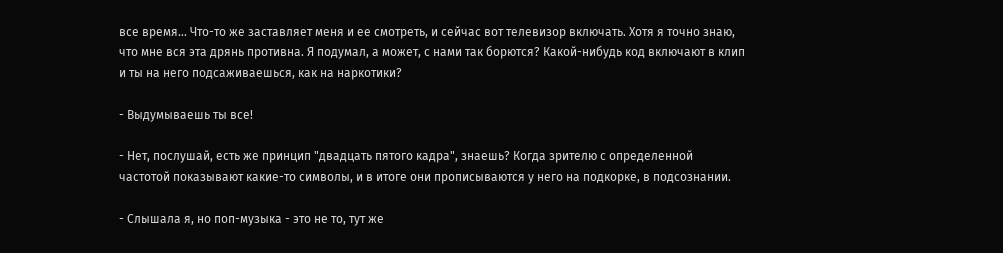все время... Что-то же заставляет меня и ее смотреть, и сейчас вот телевизор включать. Хотя я точно знаю, что мне вся эта дрянь противна. Я подумал, а может, с нами так борются? Какой-нибудь код включают в клип и ты на него подсаживаешься, как на наркотики?

- Выдумываешь ты все!

- Нет, послушай, есть же принцип "двадцать пятого кадра", знаешь? Когда зрителю с определенной частотой показывают какие-то символы, и в итоге они прописываются у него на подкорке, в подсознании.

- Слышала я, но поп-музыка - это не то, тут же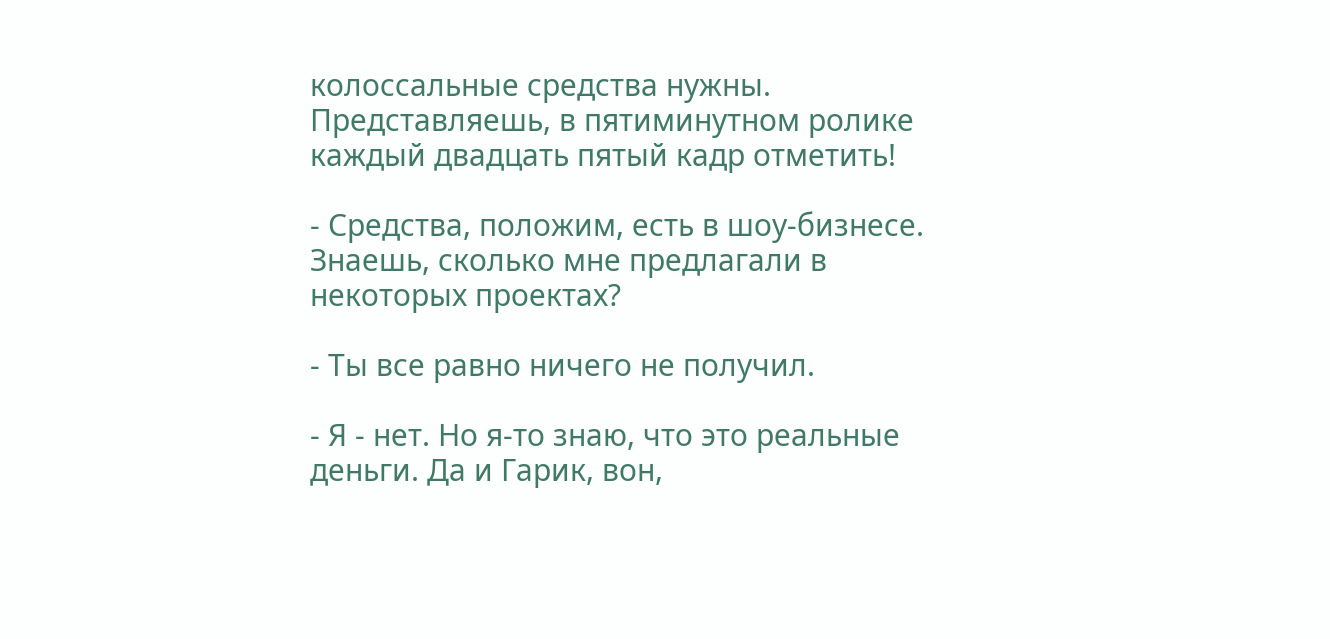колоссальные средства нужны. Представляешь, в пятиминутном ролике каждый двадцать пятый кадр отметить!

- Средства, положим, есть в шоу-бизнесе. Знаешь, сколько мне предлагали в некоторых проектах?

- Ты все равно ничего не получил.

- Я - нет. Но я-то знаю, что это реальные деньги. Да и Гарик, вон,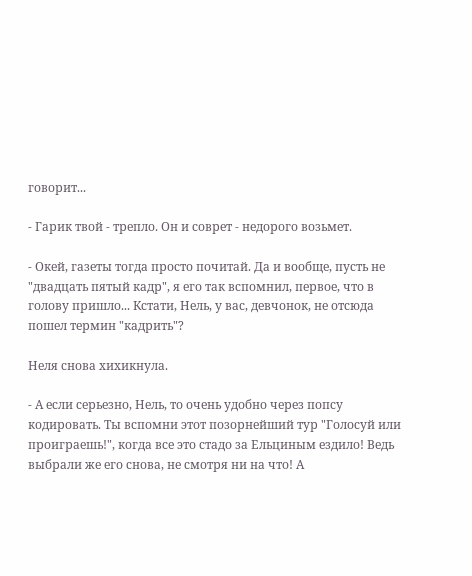говорит...

- Гарик твой - трепло. Он и соврет - недорого возьмет.

- Окей, газеты тогда просто почитай. Да и вообще, пусть не "двадцать пятый кадр", я его так вспомнил, первое, что в голову пришло... Кстати, Нель, у вас, девчонок, не отсюда пошел термин "кадрить"?

Неля снова хихикнула.

- А если серьезно, Нель, то очень удобно через попсу кодировать. Ты вспомни этот позорнейший тур "Голосуй или проиграешь!", когда все это стадо за Ельциным ездило! Ведь выбрали же его снова, не смотря ни на что! А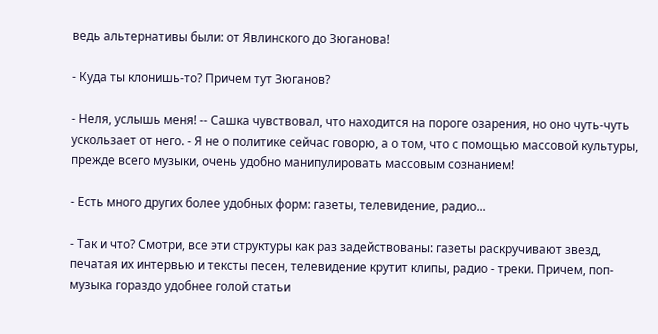ведь альтернативы были: от Явлинского до Зюганова!

- Куда ты клонишь-то? Причем тут Зюганов?

- Неля, услышь меня! -- Сашка чувствовал, что находится на пороге озарения, но оно чуть-чуть ускользает от него. - Я не о политике сейчас говорю, а о том, что с помощью массовой культуры, прежде всего музыки, очень удобно манипулировать массовым сознанием!

- Есть много других более удобных форм: газеты, телевидение, радио...

- Так и что? Смотри, все эти структуры как раз задействованы: газеты раскручивают звезд, печатая их интервью и тексты песен, телевидение крутит клипы, радио - треки. Причем, поп-музыка гораздо удобнее голой статьи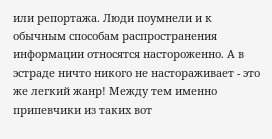или репортажа. Люди поумнели и к обычным способам распространения информации относятся настороженно. А в эстраде ничто никого не настораживает - это же легкий жанр! Между тем именно припевчики из таких вот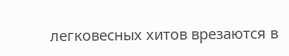легковесных хитов врезаются в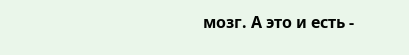мозг. А это и есть -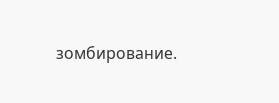зомбирование.